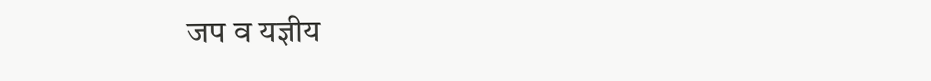जप व यज्ञीय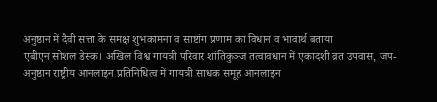अनुष्ठान में दैवी सत्ता के समक्ष शुभकामना व साष्टांग प्रणाम का विधान व भावार्थ बताया
एबीएन सोशल डेस्क। अखिल विश्व गायत्री परिवार शांतिकुञ्ज तत्वावधान में एकादशी व्रत उपवास, जप-अनुष्ठान राष्ट्रीय आनलाइन प्रतिनिधित्व में गायत्री साधक समूह आनलाइन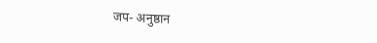जप- अनुष्ठान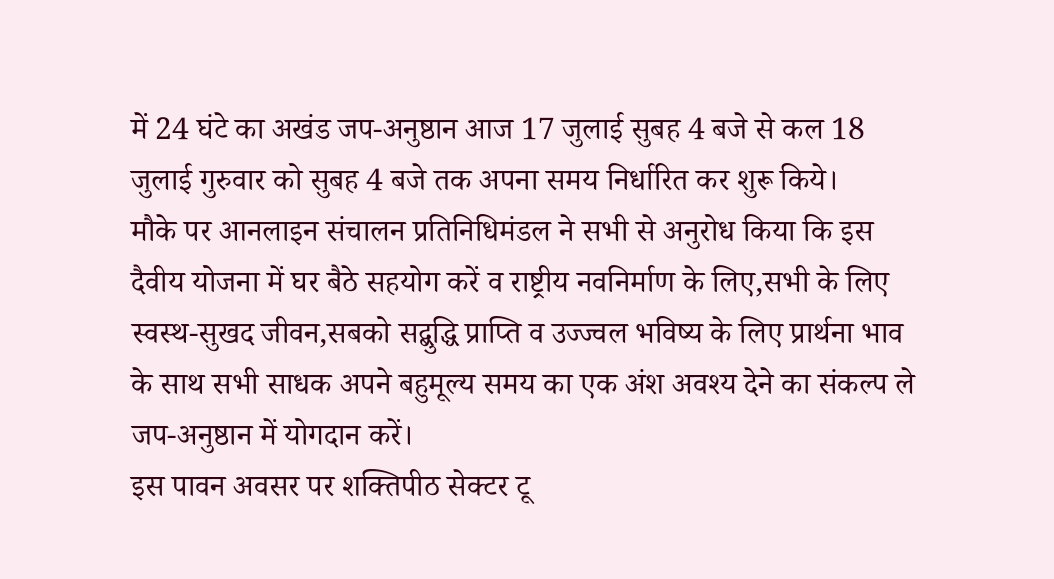में 24 घंटे का अखंड जप-अनुष्ठान आज 17 जुलाई सुबह 4 बजे से कल 18 जुलाई गुरुवार को सुबह 4 बजे तक अपना समय निर्धारित कर शुरू किये।
मौके पर आनलाइन संचालन प्रतिनिधिमंडल ने सभी से अनुरोध किया कि इस दैवीय योजना में घर बैठे सहयोग करें व राष्ट्रीय नवनिर्माण के लिए,सभी के लिए स्वस्थ-सुखद जीवन,सबको सद्बुद्धि प्राप्ति व उज्ज्वल भविष्य के लिए प्रार्थना भाव के साथ सभी साधक अपने बहुमूल्य समय का एक अंश अवश्य देने का संकल्प ले जप-अनुष्ठान में योगदान करें।
इस पावन अवसर पर शक्तिपीठ सेक्टर टू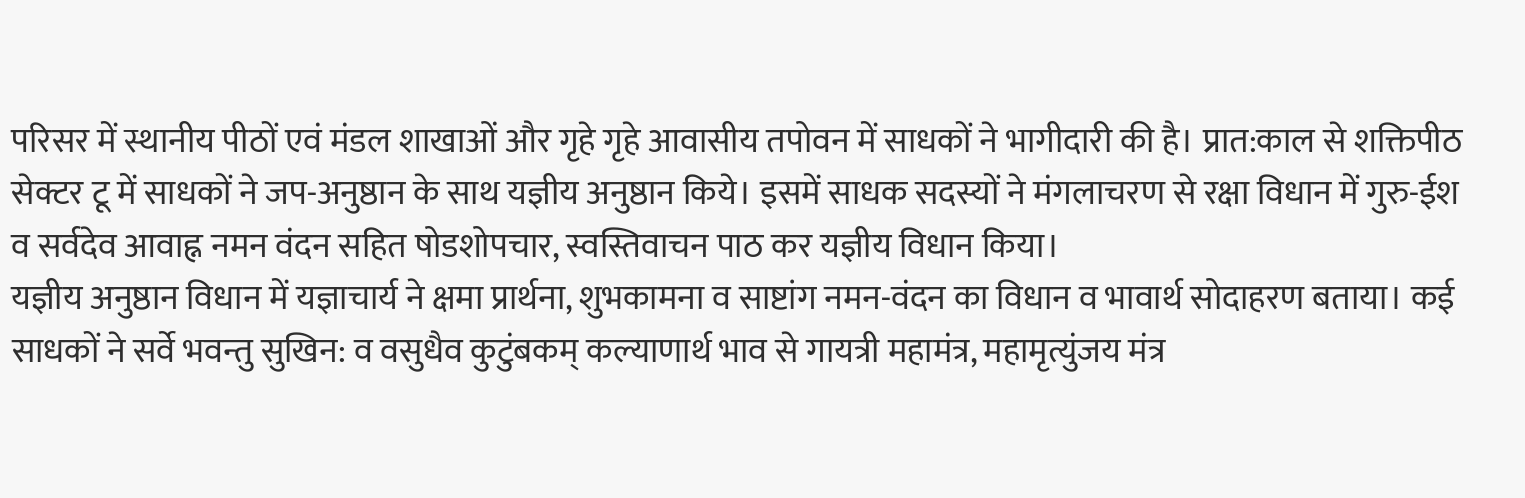परिसर में स्थानीय पीठों एवं मंडल शाखाओं और गृहे गृहे आवासीय तपोवन में साधकों ने भागीदारी की है। प्रात:काल से शक्तिपीठ सेक्टर टू में साधकों ने जप-अनुष्ठान के साथ यज्ञीय अनुष्ठान किये। इसमें साधक सदस्यों ने मंगलाचरण से रक्षा विधान में गुरु-ईश व सर्वदेव आवाह्न नमन वंदन सहित षोडशोपचार, स्वस्तिवाचन पाठ कर यज्ञीय विधान किया।
यज्ञीय अनुष्ठान विधान में यज्ञाचार्य ने क्षमा प्रार्थना, शुभकामना व साष्टांग नमन-वंदन का विधान व भावार्थ सोदाहरण बताया। कई साधकों ने सर्वे भवन्तु सुखिन: व वसुधैव कुटुंबकम् कल्याणार्थ भाव से गायत्री महामंत्र, महामृत्युंजय मंत्र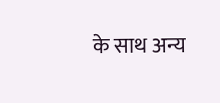के साथ अन्य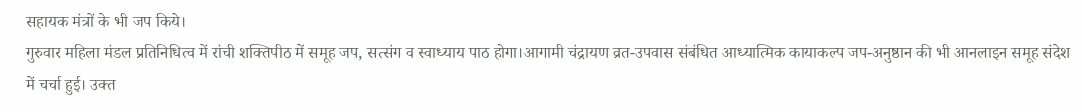सहायक मंत्रों के भी जप किये।
गुरुवार महिला मंडल प्रतिनिधित्व में रांची शक्तिपीठ में समूह जप, सत्संग व स्वाध्याय पाठ होगा।आगामी चंद्रायण व्रत-उपवास संबंधित आध्यात्मिक कायाकल्प जप-अनुष्ठान की भी आनलाइन समूह संदेश में चर्चा हुई। उक्त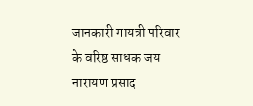जानकारी गायत्री परिवार के वरिष्ठ साधक जय नारायण प्रसाद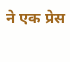ने एक प्रेस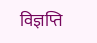विज्ञप्ति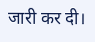जारी कर दी।